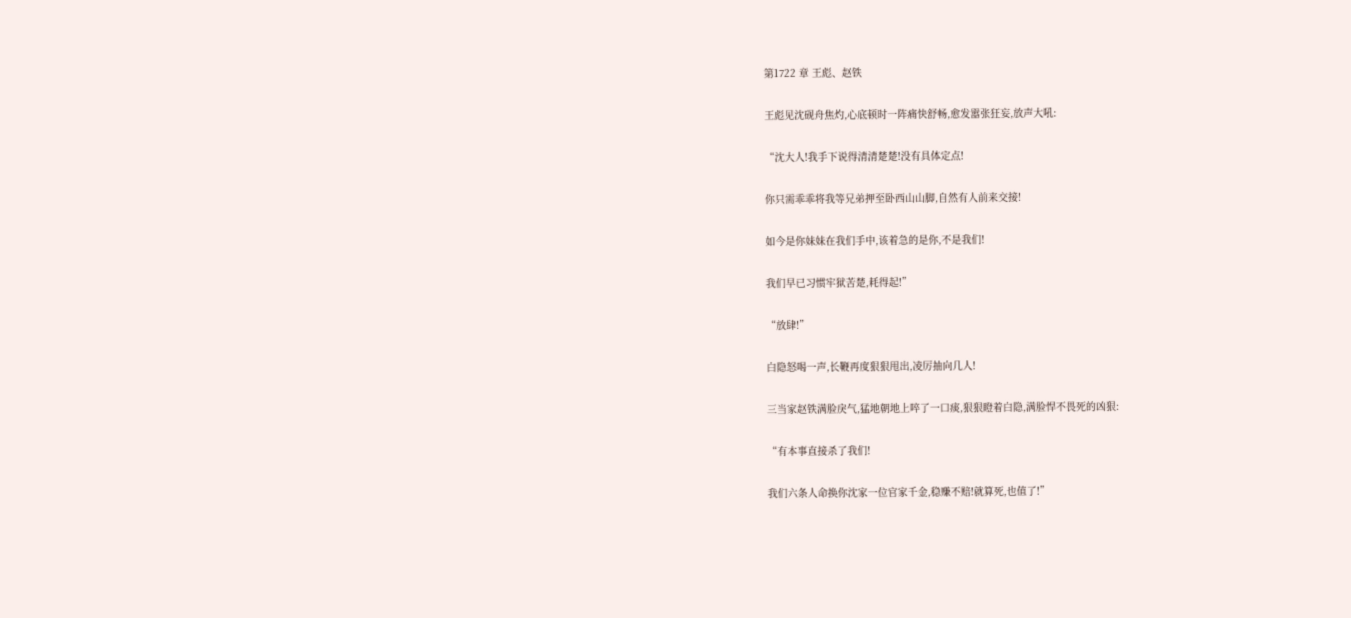第1722 章 王彪、赵铁

王彪见沈砚舟焦灼,心底顿时一阵痛快舒畅,愈发嚣张狂妄,放声大吼:

“沈大人!我手下说得清清楚楚!没有具体定点!

你只需乖乖将我等兄弟押至卧西山山脚,自然有人前来交接!

如今是你妹妹在我们手中,该着急的是你,不是我们!

我们早已习惯牢狱苦楚,耗得起!”

“放肆!”

白隐怒喝一声,长鞭再度狠狠甩出,凌厉抽向几人!

三当家赵铁满脸戾气,猛地朝地上啐了一口痰,狠狠瞪着白隐,满脸悍不畏死的凶狠:

“有本事直接杀了我们!

我们六条人命换你沈家一位官家千金,稳赚不赔!就算死,也值了!”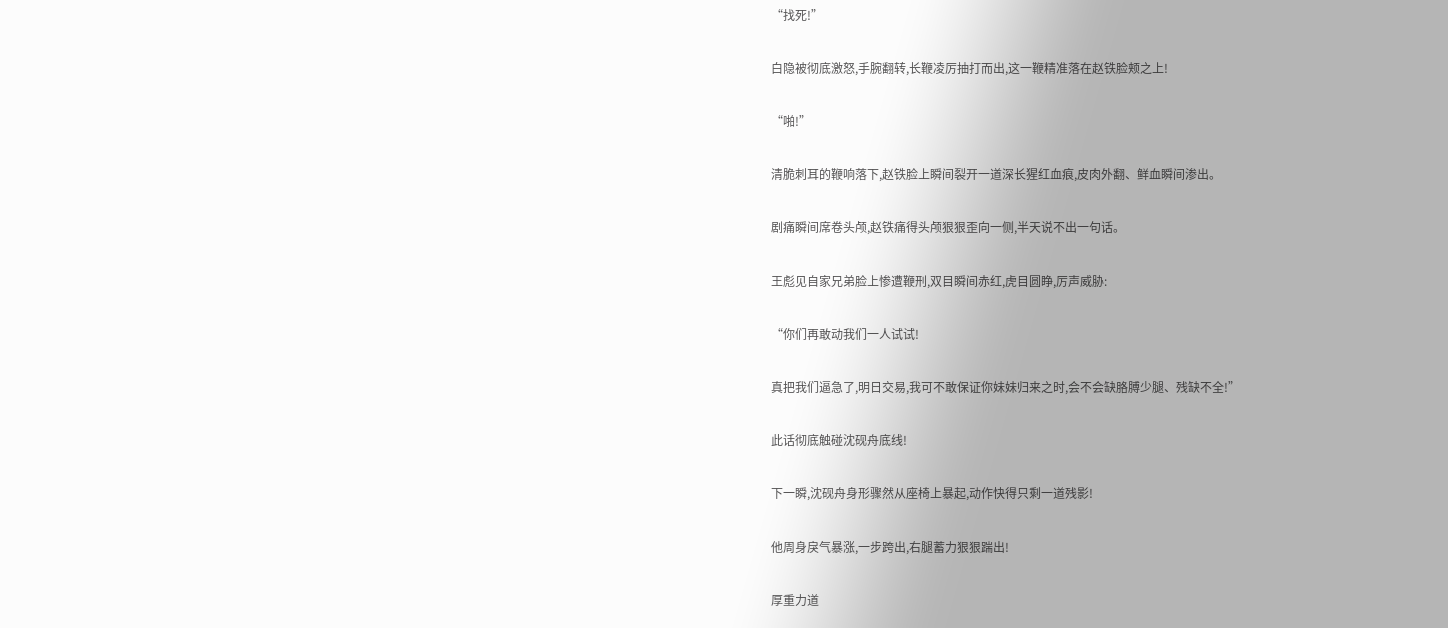“找死!”

白隐被彻底激怒,手腕翻转,长鞭凌厉抽打而出,这一鞭精准落在赵铁脸颊之上!

“啪!”

清脆刺耳的鞭响落下,赵铁脸上瞬间裂开一道深长猩红血痕,皮肉外翻、鲜血瞬间渗出。

剧痛瞬间席卷头颅,赵铁痛得头颅狠狠歪向一侧,半天说不出一句话。

王彪见自家兄弟脸上惨遭鞭刑,双目瞬间赤红,虎目圆睁,厉声威胁:

“你们再敢动我们一人试试!

真把我们逼急了,明日交易,我可不敢保证你妹妹归来之时,会不会缺胳膊少腿、残缺不全!”

此话彻底触碰沈砚舟底线!

下一瞬,沈砚舟身形骤然从座椅上暴起,动作快得只剩一道残影!

他周身戾气暴涨,一步跨出,右腿蓄力狠狠踹出!

厚重力道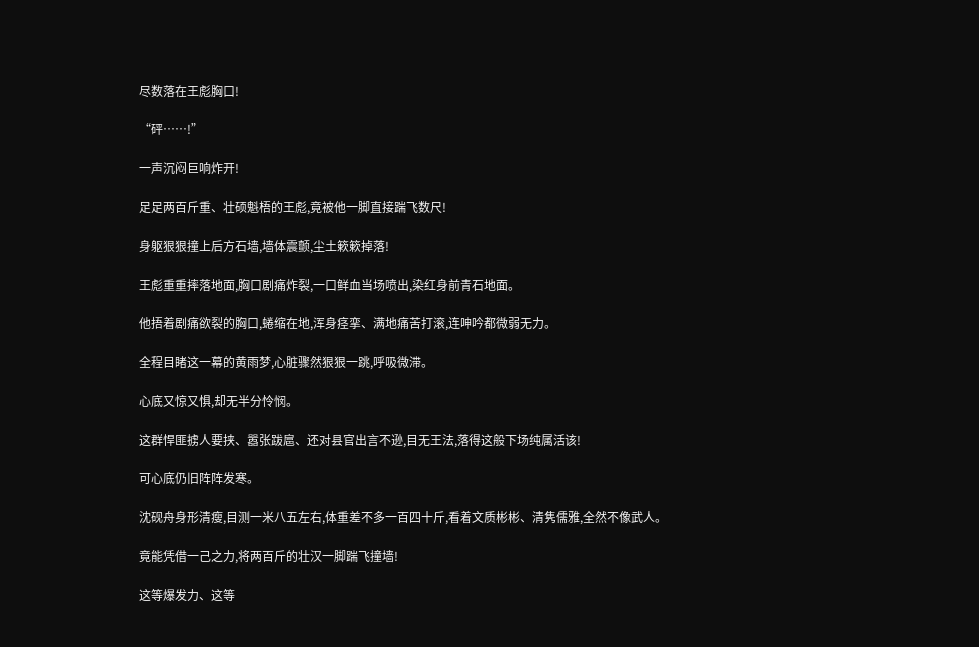尽数落在王彪胸口!

“砰……!”

一声沉闷巨响炸开!

足足两百斤重、壮硕魁梧的王彪,竟被他一脚直接踹飞数尺!

身躯狠狠撞上后方石墙,墙体震颤,尘土簌簌掉落!

王彪重重摔落地面,胸口剧痛炸裂,一口鲜血当场喷出,染红身前青石地面。

他捂着剧痛欲裂的胸口,蜷缩在地,浑身痉挛、满地痛苦打滚,连呻吟都微弱无力。

全程目睹这一幕的黄雨梦,心脏骤然狠狠一跳,呼吸微滞。

心底又惊又惧,却无半分怜悯。

这群悍匪掳人要挟、嚣张跋扈、还对县官出言不逊,目无王法,落得这般下场纯属活该!

可心底仍旧阵阵发寒。

沈砚舟身形清瘦,目测一米八五左右,体重差不多一百四十斤,看着文质彬彬、清隽儒雅,全然不像武人。

竟能凭借一己之力,将两百斤的壮汉一脚踹飞撞墙!

这等爆发力、这等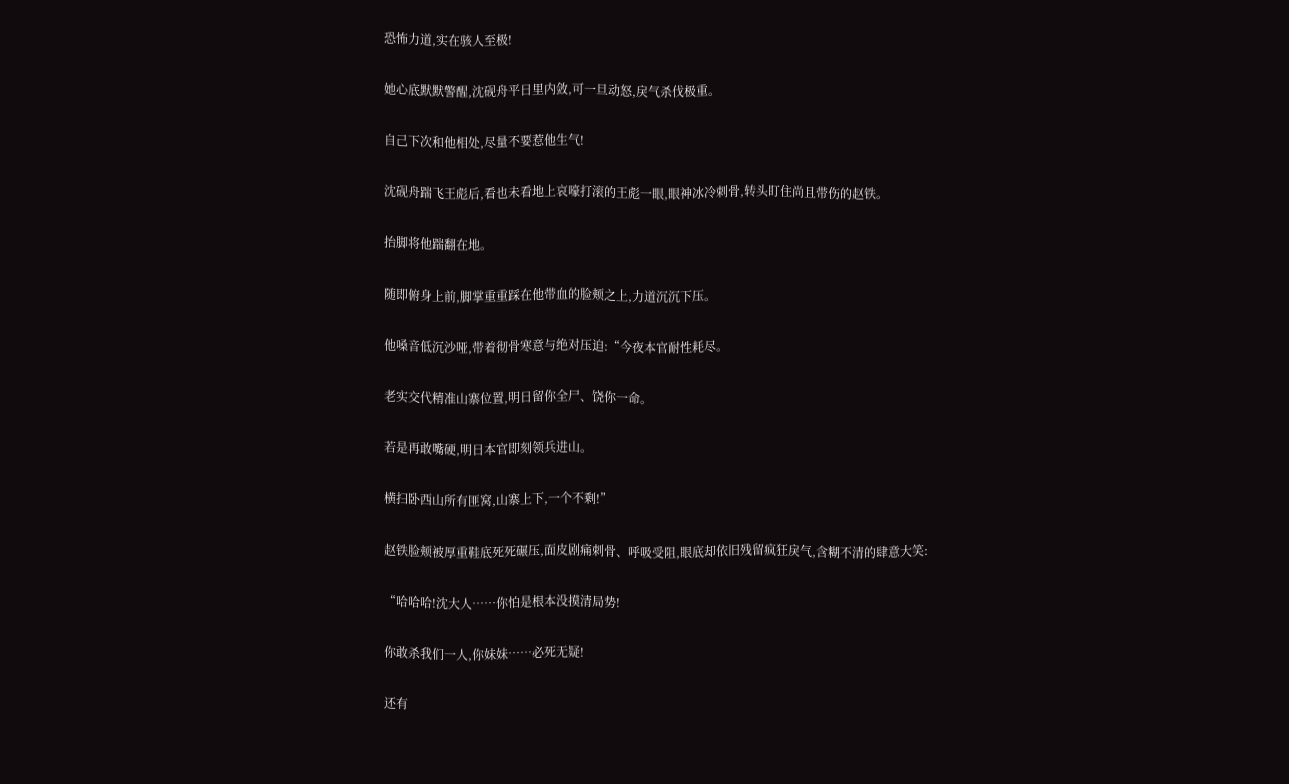恐怖力道,实在骇人至极!

她心底默默警醒,沈砚舟平日里内敛,可一旦动怒,戾气杀伐极重。

自己下次和他相处,尽量不要惹他生气!

沈砚舟踹飞王彪后,看也未看地上哀嚎打滚的王彪一眼,眼神冰冷刺骨,转头盯住尚且带伤的赵铁。

抬脚将他踹翻在地。

随即俯身上前,脚掌重重踩在他带血的脸颊之上,力道沉沉下压。

他嗓音低沉沙哑,带着彻骨寒意与绝对压迫:“今夜本官耐性耗尽。

老实交代精准山寨位置,明日留你全尸、饶你一命。

若是再敢嘴硬,明日本官即刻领兵进山。

横扫卧西山所有匪窝,山寨上下,一个不剩!”

赵铁脸颊被厚重鞋底死死碾压,面皮剧痛刺骨、呼吸受阻,眼底却依旧残留疯狂戾气,含糊不清的肆意大笑:

“哈哈哈!沈大人……你怕是根本没摸清局势!

你敢杀我们一人,你妹妹……必死无疑!

还有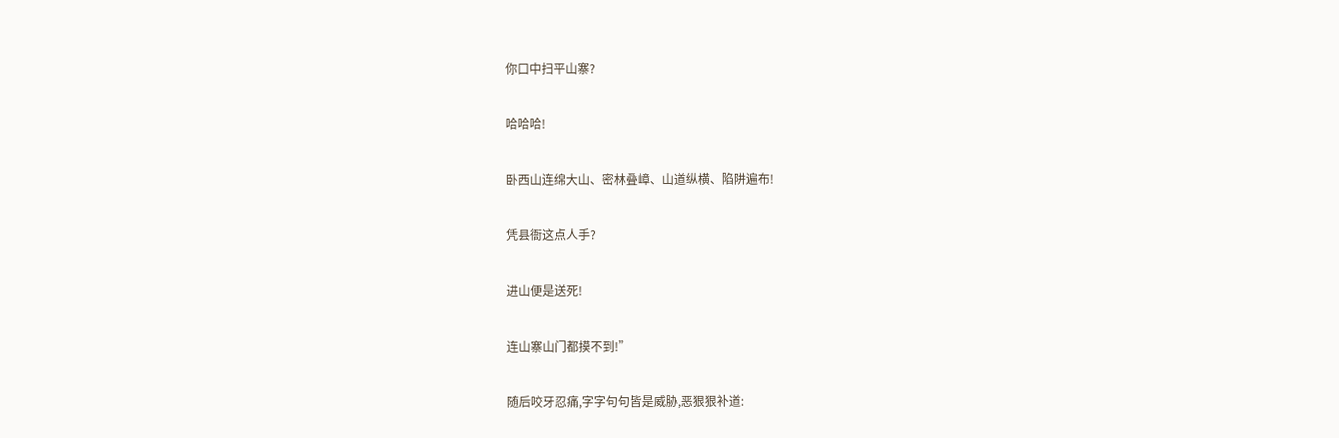你口中扫平山寨?

哈哈哈!

卧西山连绵大山、密林叠嶂、山道纵横、陷阱遍布!

凭县衙这点人手?

进山便是送死!

连山寨山门都摸不到!”

随后咬牙忍痛,字字句句皆是威胁,恶狠狠补道: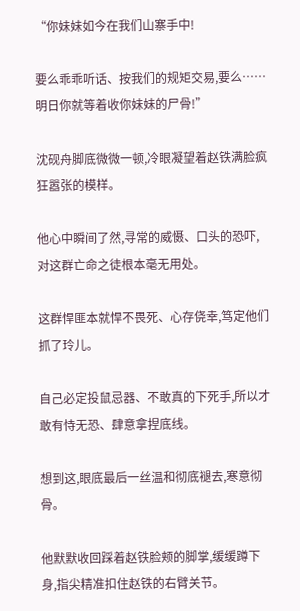“你妹妹如今在我们山寨手中!

要么乖乖听话、按我们的规矩交易,要么……明日你就等着收你妹妹的尸骨!”

沈砚舟脚底微微一顿,冷眼凝望着赵铁满脸疯狂嚣张的模样。

他心中瞬间了然,寻常的威慑、口头的恐吓,对这群亡命之徒根本毫无用处。

这群悍匪本就悍不畏死、心存侥幸,笃定他们抓了玲儿。

自己必定投鼠忌器、不敢真的下死手,所以才敢有恃无恐、肆意拿捏底线。

想到这,眼底最后一丝温和彻底褪去,寒意彻骨。

他默默收回踩着赵铁脸颊的脚掌,缓缓蹲下身,指尖精准扣住赵铁的右臂关节。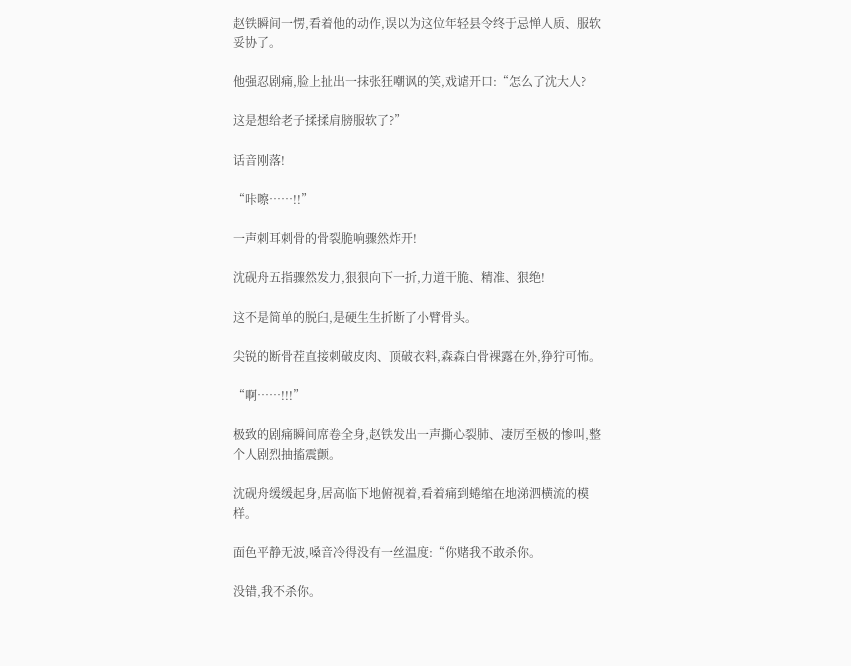赵铁瞬间一愣,看着他的动作,误以为这位年轻县令终于忌惮人质、服软妥协了。

他强忍剧痛,脸上扯出一抹张狂嘲讽的笑,戏谑开口:“怎么了沈大人?

这是想给老子揉揉肩膀服软了?”

话音刚落!

“咔嚓……!!”

一声刺耳刺骨的骨裂脆响骤然炸开!

沈砚舟五指骤然发力,狠狠向下一折,力道干脆、精准、狠绝!

这不是简单的脱臼,是硬生生折断了小臂骨头。

尖锐的断骨茬直接刺破皮肉、顶破衣料,森森白骨裸露在外,狰狞可怖。

“啊……!!!”

极致的剧痛瞬间席卷全身,赵铁发出一声撕心裂肺、凄厉至极的惨叫,整个人剧烈抽搐震颤。

沈砚舟缓缓起身,居高临下地俯视着,看着痛到蜷缩在地涕泗横流的模样。

面色平静无波,嗓音冷得没有一丝温度:“你赌我不敢杀你。

没错,我不杀你。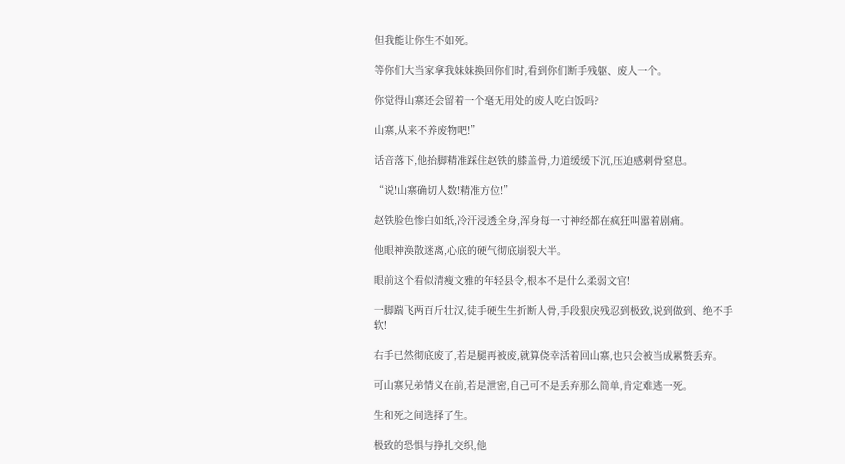但我能让你生不如死。

等你们大当家拿我妹妹换回你们时,看到你们断手残躯、废人一个。

你觉得山寨还会留着一个毫无用处的废人吃白饭吗?

山寨,从来不养废物吧!”

话音落下,他抬脚精准踩住赵铁的膝盖骨,力道缓缓下沉,压迫感刺骨窒息。

“说!山寨确切人数!精准方位!”

赵铁脸色惨白如纸,冷汗浸透全身,浑身每一寸神经都在疯狂叫嚣着剧痛。

他眼神涣散迷离,心底的硬气彻底崩裂大半。

眼前这个看似清瘦文雅的年轻县令,根本不是什么柔弱文官!

一脚踹飞两百斤壮汉,徒手硬生生折断人骨,手段狠戾残忍到极致,说到做到、绝不手软!

右手已然彻底废了,若是腿再被废,就算侥幸活着回山寨,也只会被当成累赘丢弃。

可山寨兄弟情义在前,若是泄密,自己可不是丢弃那么简单,肯定难逃一死。

生和死之间选择了生。

极致的恐惧与挣扎交织,他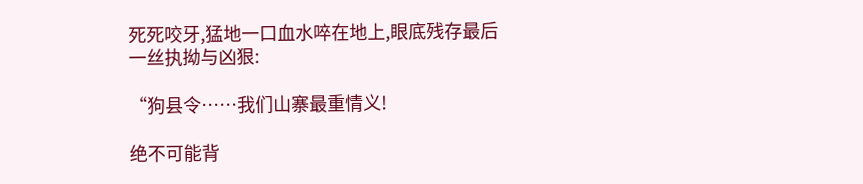死死咬牙,猛地一口血水啐在地上,眼底残存最后一丝执拗与凶狠:

“狗县令……我们山寨最重情义!

绝不可能背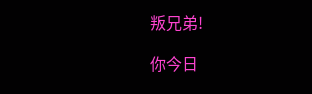叛兄弟!

你今日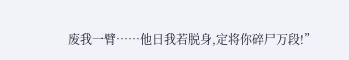废我一臂……他日我若脱身,定将你碎尸万段!”